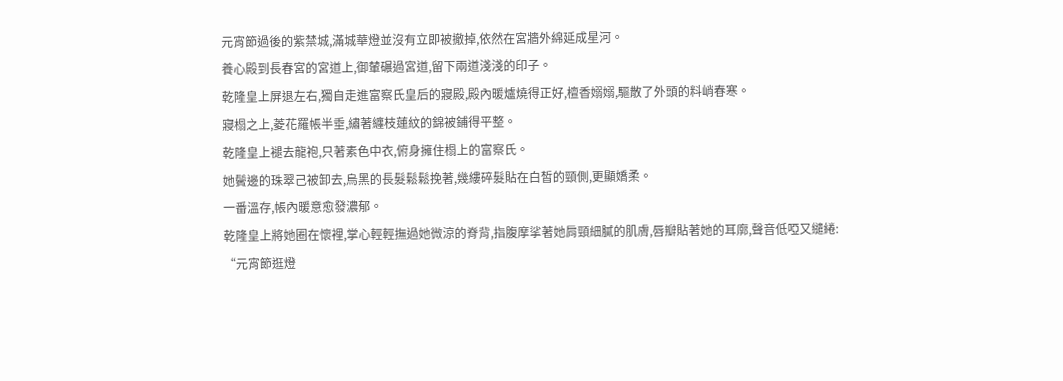元宵節過後的紫禁城,滿城華燈並沒有立即被撤掉,依然在宮牆外綿延成星河。
養心殿到長春宮的宮道上,御輦碾過宮道,留下兩道淺淺的印子。
乾隆皇上屏退左右,獨自走進富察氏皇后的寢殿,殿內暖爐燒得正好,檀香嫋嫋,驅散了外頭的料峭春寒。
寢榻之上,菱花羅帳半垂,繡著纏枝蓮紋的錦被鋪得平整。
乾隆皇上褪去龍袍,只著素色中衣,俯身擁住榻上的富察氏。
她鬢邊的珠翠己被卸去,烏黑的長髮鬆鬆挽著,幾縷碎髮貼在白皙的頸側,更顯嬌柔。
一番溫存,帳內暖意愈發濃郁。
乾隆皇上將她圈在懷裡,掌心輕輕撫過她微涼的脊背,指腹摩挲著她肩頸細膩的肌膚,唇瓣貼著她的耳廓,聲音低啞又繾綣:
“元宵節逛燈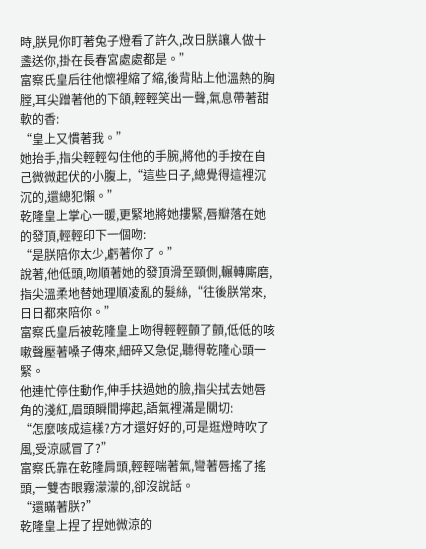時,朕見你盯著兔子燈看了許久,改日朕讓人做十盞送你,掛在長春宮處處都是。”
富察氏皇后往他懷裡縮了縮,後背貼上他溫熱的胸膛,耳尖蹭著他的下頜,輕輕笑出一聲,氣息帶著甜軟的香:
“皇上又慣著我。”
她抬手,指尖輕輕勾住他的手腕,將他的手按在自己微微起伏的小腹上,“這些日子,總覺得這裡沉沉的,還總犯懶。”
乾隆皇上掌心一暖,更緊地將她摟緊,唇瓣落在她的發頂,輕輕印下一個吻:
“是朕陪你太少,虧著你了。”
說著,他低頭,吻順著她的發頂滑至頸側,輾轉廝磨,指尖溫柔地替她理順凌亂的髮絲,“往後朕常來,日日都來陪你。”
富察氏皇后被乾隆皇上吻得輕輕顫了顫,低低的咳嗽聲壓著嗓子傳來,細碎又急促,聽得乾隆心頭一緊。
他連忙停住動作,伸手扶過她的臉,指尖拭去她唇角的淺紅,眉頭瞬間擰起,語氣裡滿是關切:
“怎麼咳成這樣?方才還好好的,可是逛燈時吹了風,受涼感冒了?”
富察氏靠在乾隆肩頭,輕輕喘著氣,彎著唇搖了搖頭,一雙杏眼霧濛濛的,卻沒說話。
“還瞞著朕?”
乾隆皇上捏了捏她微涼的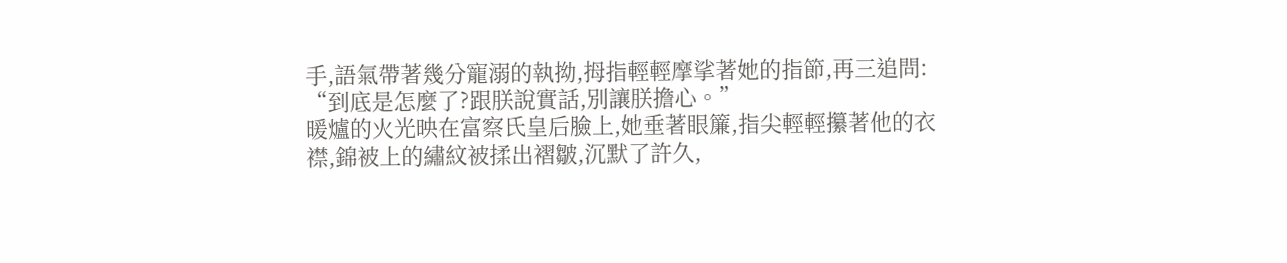手,語氣帶著幾分寵溺的執拗,拇指輕輕摩挲著她的指節,再三追問:
“到底是怎麼了?跟朕說實話,別讓朕擔心。”
暖爐的火光映在富察氏皇后臉上,她垂著眼簾,指尖輕輕攥著他的衣襟,錦被上的繡紋被揉出褶皺,沉默了許久,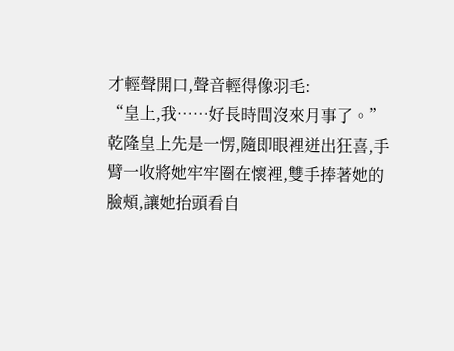才輕聲開口,聲音輕得像羽毛:
“皇上,我……好長時間沒來月事了。”
乾隆皇上先是一愣,隨即眼裡迸出狂喜,手臂一收將她牢牢圈在懷裡,雙手捧著她的臉頰,讓她抬頭看自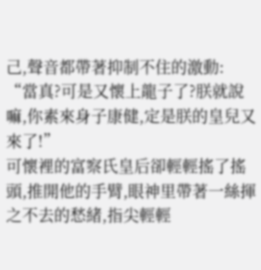己,聲音都帶著抑制不住的激動:
“當真?可是又懷上龍子了?朕就說嘛,你素來身子康健,定是朕的皇兒又來了!”
可懷裡的富察氏皇后卻輕輕搖了搖頭,推開他的手臂,眼神里帶著一絲揮之不去的愁緒,指尖輕輕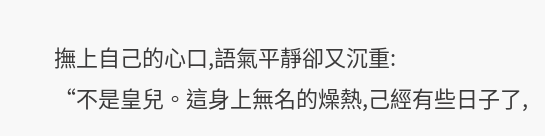撫上自己的心口,語氣平靜卻又沉重:
“不是皇兒。這身上無名的燥熱,己經有些日子了,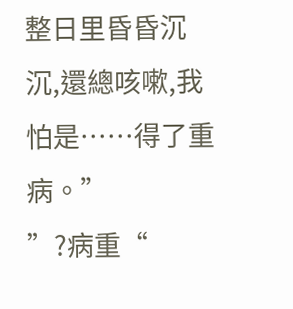整日里昏昏沉沉,還總咳嗽,我怕是……得了重病。”
”?病重“